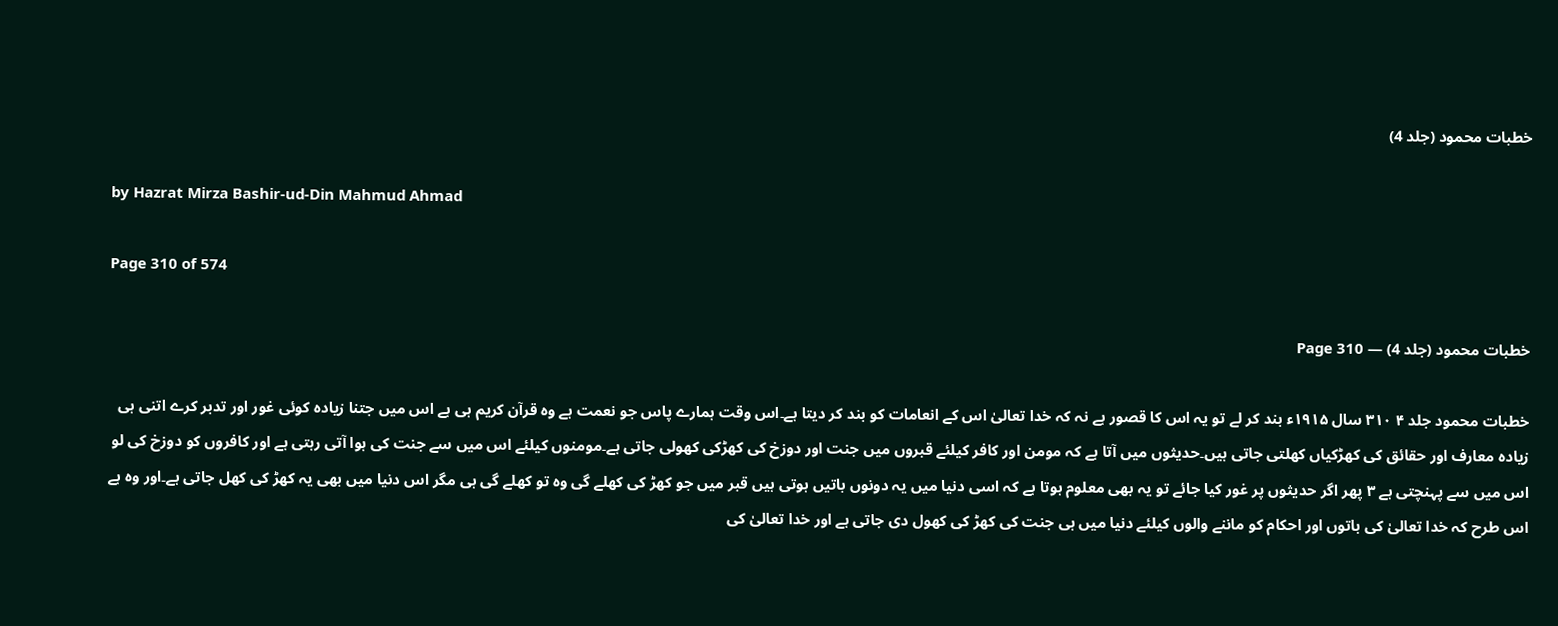خطبات محمود (جلد 4)

by Hazrat Mirza Bashir-ud-Din Mahmud Ahmad

Page 310 of 574

خطبات محمود (جلد 4) — Page 310

خطبات محمود جلد ۴ ۳۱۰ سال ۱۹۱۵ء بند کر لے تو یہ اس کا قصور ہے نہ کہ خدا تعالیٰ اس کے انعامات کو بند کر دیتا ہے۔اس وقت ہمارے پاس جو نعمت ہے وہ قرآن کریم ہی ہے اس میں جتنا زیادہ کوئی غور اور تدبر کرے اتنی ہی زیادہ معارف اور حقائق کی کھڑکیاں کھلتی جاتی ہیں۔حدیثوں میں آتا ہے کہ مومن اور کافر کیلئے قبروں میں جنت اور دوزخ کی کھڑکی کھولی جاتی ہے۔مومنوں کیلئے اس میں سے جنت کی ہوا آتی رہتی ہے اور کافروں کو دوزخ کی لو اس میں سے پہنچتی ہے ۳ پھر اگر حدیثوں پر غور کیا جائے تو یہ بھی معلوم ہوتا ہے کہ اسی دنیا میں یہ دونوں باتیں ہوتی ہیں قبر میں جو کھڑ کی کھلے گی وہ تو کھلے گی ہی مگر اس دنیا میں بھی یہ کھڑ کی کھل جاتی ہے۔اور وہ ہے اس طرح کہ خدا تعالیٰ کی باتوں اور احکام کو ماننے والوں کیلئے دنیا میں ہی جنت کی کھڑ کی کھول دی جاتی ہے اور خدا تعالیٰ کی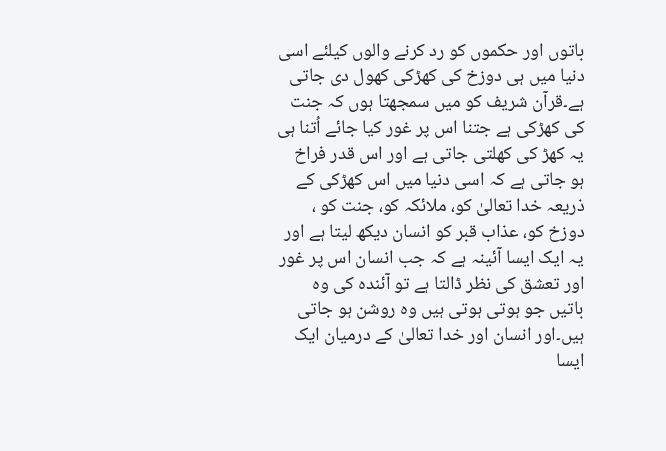باتوں اور حکموں کو رد کرنے والوں کیلئے اسی دنیا میں ہی دوزخ کی کھڑکی کھول دی جاتی ہے۔قرآن شریف کو میں سمجھتا ہوں کہ جنت کی کھڑکی ہے جتنا اس پر غور کیا جائے اُتنا ہی یہ کھڑ کی کھلتی جاتی ہے اور اس قدر فراخ ہو جاتی ہے کہ اسی دنیا میں اس کھڑکی کے ذریعہ خدا تعالیٰ کو، ملائکہ کو، جنت کو ، دوزخ کو، عذاب قبر کو انسان دیکھ لیتا ہے اور یہ ایک ایسا آئینہ ہے کہ جب انسان اس پر غور اور تعشق کی نظر ڈالتا ہے تو آئندہ کی وہ باتیں جو ہوتی ہوتی ہیں وہ روشن ہو جاتی ہیں۔اور انسان اور خدا تعالیٰ کے درمیان ایک ایسا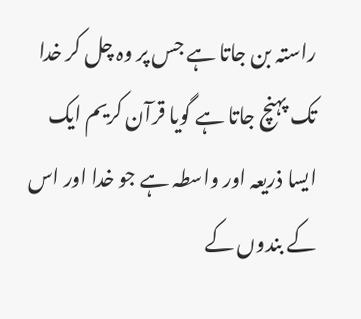راستہ بن جاتا ہے جس پر وہ چل کر خدا تک پہنچ جاتا ہے گویا قرآن کریم ایک ایسا ذریعہ اور واسطہ ہے جو خدا اور اس کے بندوں کے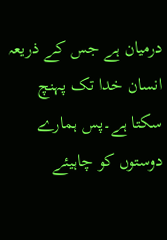درمیان ہے جس کے ذریعہ انسان خدا تک پہنچ سکتا ہے۔پس ہمارے دوستوں کو چاہیئے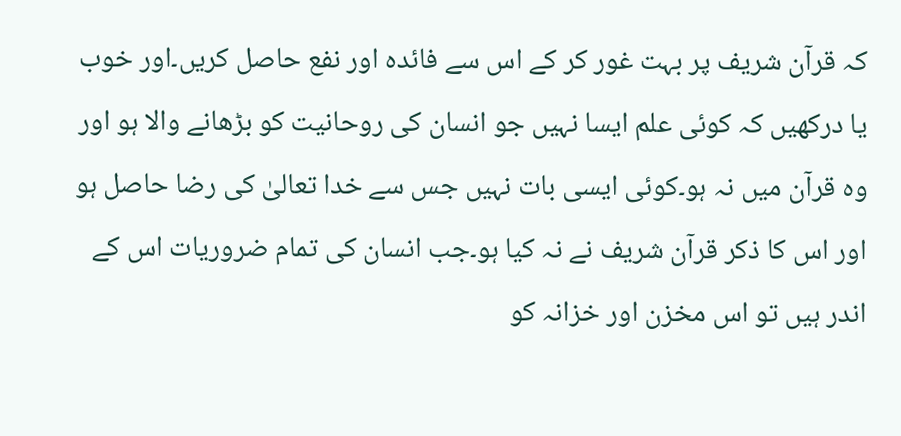کہ قرآن شریف پر بہت غور کر کے اس سے فائدہ اور نفع حاصل کریں۔اور خوب یا درکھیں کہ کوئی علم ایسا نہیں جو انسان کی روحانیت کو بڑھانے والا ہو اور وہ قرآن میں نہ ہو۔کوئی ایسی بات نہیں جس سے خدا تعالیٰ کی رضا حاصل ہو اور اس کا ذکر قرآن شریف نے نہ کیا ہو۔جب انسان کی تمام ضروریات اس کے اندر ہیں تو اس مخزن اور خزانہ کو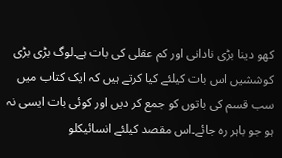کھو دینا بڑی نادانی اور کم عقلی کی بات ہے۔لوگ بڑی بڑی کوششیں اس بات کیلئے کیا کرتے ہیں کہ ایک کتاب میں سب قسم کی باتوں کو جمع کر دیں اور کوئی بات ایسی نہ ہو جو باہر رہ جائے۔اس مقصد کیلئے انسائیکلو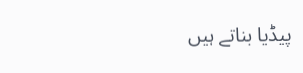پیڈیا بناتے ہیں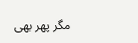مگر پھر بھی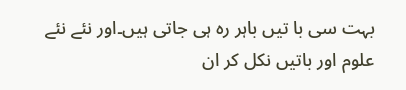بہت سی با تیں باہر رہ ہی جاتی ہیں۔اور نئے نئے علوم اور باتیں نکل کر ان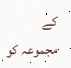کے مجموعہ کو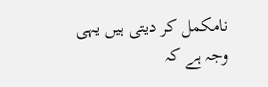نامکمل کر دیتی ہیں یہی وجہ ہے کہ